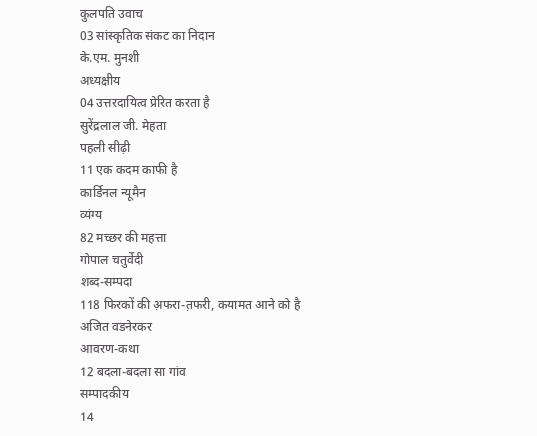कुलपति उवाच
03 सांस्कृतिक संकट का निदान
के.एम. मुनशी
अध्यक्षीय
04 उत्तरदायित्व प्रेरित करता है
सुरेंद्रलाल जी. मेहता
पहली सीढ़ी
11 एक कदम काफी है
कार्डिनल न्यूमैन
व्यंग्य
82 मच्छर की महत्ता
गोपाल चतुर्वेदी
शब्द-सम्पदा
118 फिरकों की अ़फरा-त़फरी, कयामत आने को है
अजित वडनेरकर
आवरण-कथा
12 बदला-बदला सा गांव
सम्पादकीय
14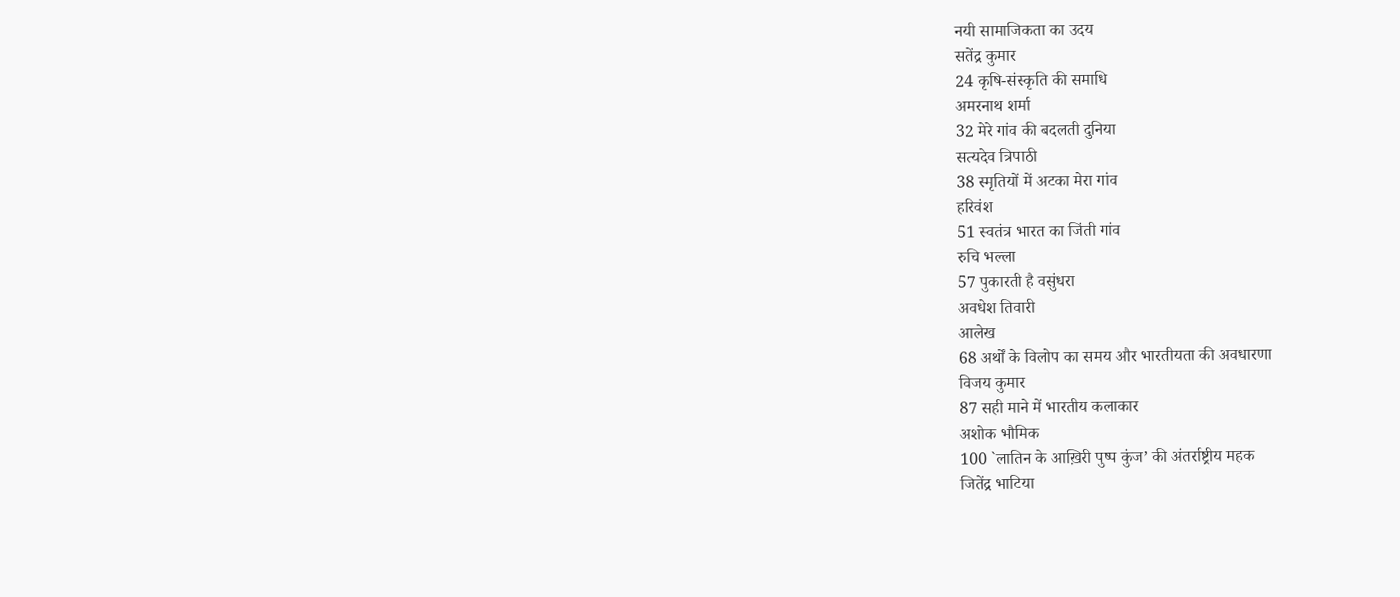नयी सामाजिकता का उदय
सतेंद्र कुमार
24 कृषि-संस्कृति की समाधि
अमरनाथ शर्मा
32 मेरे गांव की बदलती दुनिया
सत्यदेव त्रिपाठी
38 स्मृतियों में अटका मेरा गांव
हरिवंश
51 स्वतंत्र भारत का जिंती गांव
रुचि भल्ला
57 पुकारती है वसुंधरा
अवधेश तिवारी
आलेख
68 अर्थों के विलोप का समय और भारतीयता की अवधारणा
विजय कुमार
87 सही माने में भारतीय कलाकार
अशोक भौमिक
100 `लातिन के आख़िरी पुष्प कुंज’ की अंतर्राष्ट्रीय महक
जितेंद्र भाटिया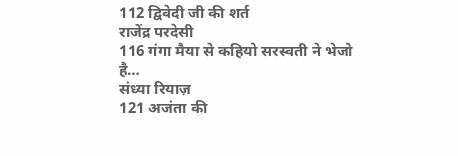112 द्विवेदी जी की शर्त
राजेंद्र परदेसी
116 गंगा मैया से कहियो सरस्वती ने भेजो है…
संध्या रियाज़
121 अजंता की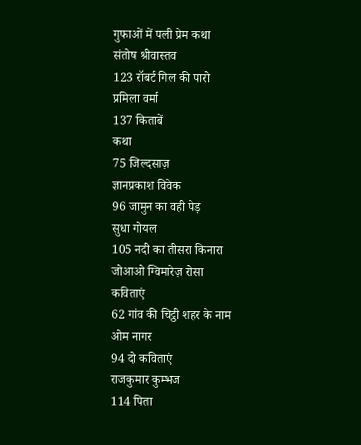गुफाओं में पली प्रेम कथा
संतोष श्रीवास्तव
123 रॉबर्ट गिल की पारो
प्रमिला वर्मा
137 किताबें
कथा
75 जिल्दसाज़
ज्ञानप्रकाश विवेक
96 जामुन का वही पेड़
सुधा गोयल
105 नदी का तीसरा किनारा
जोआओ ग्विमारेज़ रोसा
कविताएं
62 गांव की चिट्ठी शहर के नाम
ओम नागर
94 दो कविताएं
राजकुमार कुम्भज
114 पिता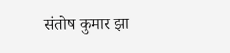संतोष कुमार झा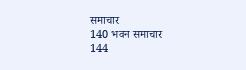समाचार
140 भवन समाचार
144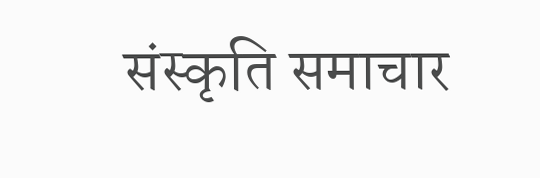संस्कृति समाचार